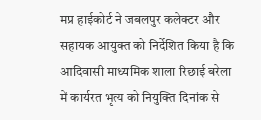मप्र हाईकोर्ट ने जबलपुर कलेक्टर और सहायक आयुक्त को निर्देशित किया है कि आदिवासी माध्यमिक शाला रिछाई बरेला में कार्यरत भृत्य को नियुक्ति दिनांक से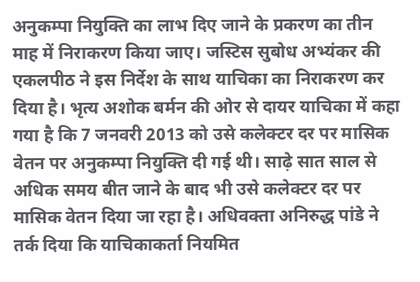अनुकम्पा नियुक्ति का लाभ दिए जाने के प्रकरण का तीन माह में निराकरण किया जाए। जस्टिस सुबोध अभ्यंकर की एकलपीठ ने इस निर्देश के साथ याचिका का निराकरण कर दिया है। भृत्य अशोक बर्मन की ओर से दायर याचिका में कहा गया है कि 7 जनवरी 2013 को उसे कलेक्टर दर पर मासिक वेतन पर अनुकम्पा नियुक्ति दी गई थी। साढ़े सात साल से अधिक समय बीत जाने के बाद भी उसे कलेक्टर दर पर मासिक वेतन दिया जा रहा है। अधिवक्ता अनिरुद्ध पांडे ने तर्क दिया कि याचिकाकर्ता नियमित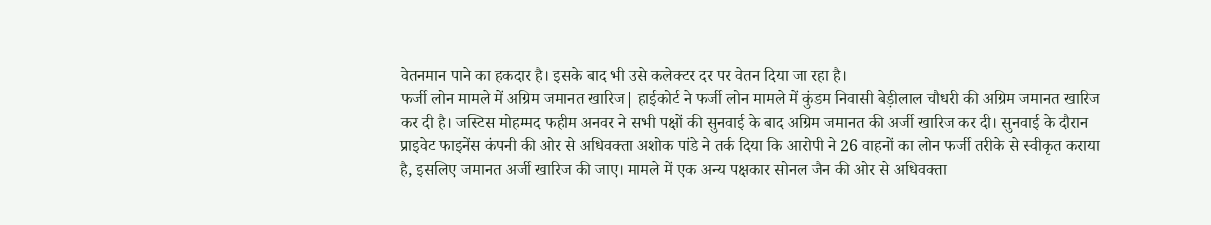वेतनमान पाने का हकदार है। इसके बाद भी उसे कलेक्टर दर पर वेतन दिया जा रहा है।
फर्जी लोन मामले में अग्रिम जमानत खारिज| हाईकोर्ट ने फर्जी लोन मामले में कुंडम निवासी बेड़ीलाल चौधरी की अग्रिम जमानत खारिज कर दी है। जस्टिस मोहम्मद फहीम अनवर ने सभी पक्षों की सुनवाई के बाद अग्रिम जमानत की अर्जी खारिज कर दी। सुनवाई के दौरान प्राइवेट फाइनेंस कंपनी की ओर से अधिवक्ता अशोक पांडे ने तर्क दिया कि आरोपी ने 26 वाहनों का लोन फर्जी तरीके से स्वीकृत कराया है, इसलिए जमानत अर्जी खारिज की जाए। मामले में एक अन्य पक्षकार सोनल जैन की ओर से अधिवक्ता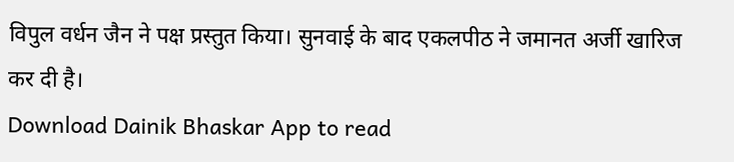विपुल वर्धन जैन ने पक्ष प्रस्तुत किया। सुनवाई के बाद एकलपीठ ने जमानत अर्जी खारिज कर दी है।
Download Dainik Bhaskar App to read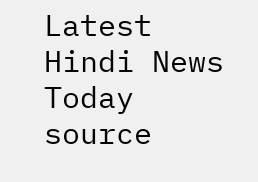Latest Hindi News Today
source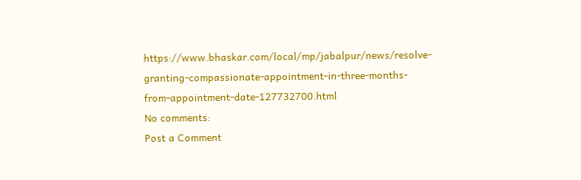https://www.bhaskar.com/local/mp/jabalpur/news/resolve-granting-compassionate-appointment-in-three-months-from-appointment-date-127732700.html
No comments:
Post a Comment